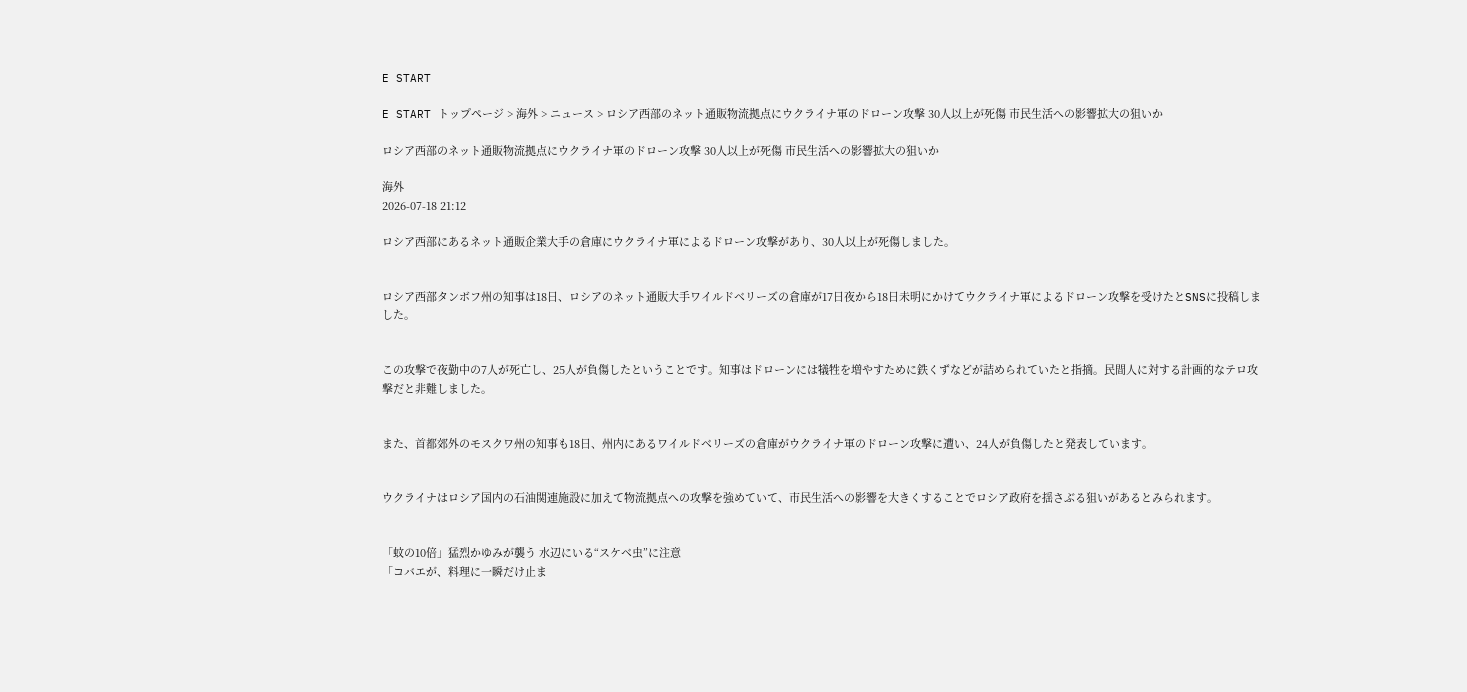E START

E START トップページ > 海外 > ニュース > ロシア西部のネット通販物流拠点にウクライナ軍のドローン攻撃 30人以上が死傷 市民生活への影響拡大の狙いか

ロシア西部のネット通販物流拠点にウクライナ軍のドローン攻撃 30人以上が死傷 市民生活への影響拡大の狙いか

海外
2026-07-18 21:12

ロシア西部にあるネット通販企業大手の倉庫にウクライナ軍によるドローン攻撃があり、30人以上が死傷しました。


ロシア西部タンボフ州の知事は18日、ロシアのネット通販大手ワイルドベリーズの倉庫が17日夜から18日未明にかけてウクライナ軍によるドローン攻撃を受けたとSNSに投稿しました。


この攻撃で夜勤中の7人が死亡し、25人が負傷したということです。知事はドローンには犠牲を増やすために鉄くずなどが詰められていたと指摘。民間人に対する計画的なテロ攻撃だと非難しました。


また、首都郊外のモスクワ州の知事も18日、州内にあるワイルドベリーズの倉庫がウクライナ軍のドローン攻撃に遭い、24人が負傷したと発表しています。


ウクライナはロシア国内の石油関連施設に加えて物流拠点への攻撃を強めていて、市民生活への影響を大きくすることでロシア政府を揺さぶる狙いがあるとみられます。


「蚊の10倍」猛烈かゆみが襲う 水辺にいる“スケベ虫”に注意
「コバエが、料理に一瞬だけ止ま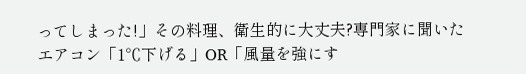ってしまった!」その料理、衛生的に大丈夫?専門家に聞いた
エアコン「1℃下げる」OR「風量を強にす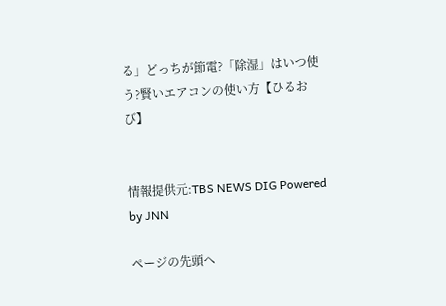る」どっちが節電?「除湿」はいつ使う?賢いエアコンの使い方【ひるおび】


情報提供元:TBS NEWS DIG Powered by JNN

ページの先頭へ